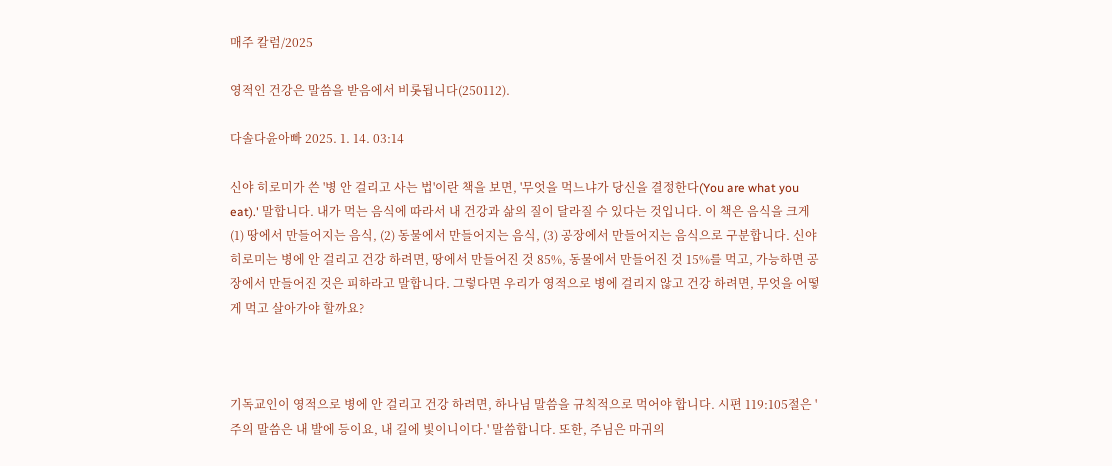매주 칼럼/2025

영적인 건강은 말씀을 받음에서 비롯됩니다(250112).

다솔다윤아빠 2025. 1. 14. 03:14

신야 히로미가 쓴 '병 안 걸리고 사는 법'이란 책을 보면, '무엇을 먹느냐가 당신을 결정한다(You are what you eat).' 말합니다. 내가 먹는 음식에 따라서 내 건강과 삶의 질이 달라질 수 있다는 것입니다. 이 책은 음식을 크게 (1) 땅에서 만들어지는 음식, (2) 동물에서 만들어지는 음식, (3) 공장에서 만들어지는 음식으로 구분합니다. 신야 히로미는 병에 안 걸리고 건강 하려면, 땅에서 만들어진 것 85%, 동물에서 만들어진 것 15%를 먹고, 가능하면 공장에서 만들어진 것은 피하라고 말합니다. 그렇다면 우리가 영적으로 병에 걸리지 않고 건강 하려면, 무엇을 어떻게 먹고 살아가야 할까요?



기독교인이 영적으로 병에 안 걸리고 건강 하려면, 하나님 말씀을 규칙적으로 먹어야 합니다. 시편 119:105절은 '주의 말씀은 내 발에 등이요, 내 길에 빛이니이다.' 말씀합니다. 또한, 주님은 마귀의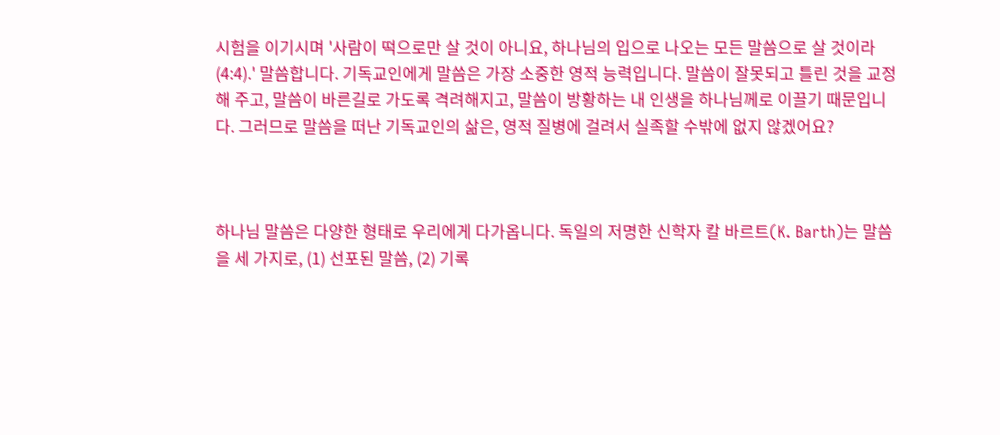시험을 이기시며 '사람이 떡으로만 살 것이 아니요, 하나님의 입으로 나오는 모든 말씀으로 살 것이라(4:4).' 말씀합니다. 기독교인에게 말씀은 가장 소중한 영적 능력입니다. 말씀이 잘못되고 틀린 것을 교정해 주고, 말씀이 바른길로 가도록 격려해지고, 말씀이 방황하는 내 인생을 하나님께로 이끌기 때문입니다. 그러므로 말씀을 떠난 기독교인의 삶은, 영적 질병에 걸려서 실족할 수밖에 없지 않겠어요?



하나님 말씀은 다양한 형태로 우리에게 다가옵니다. 독일의 저명한 신학자 칼 바르트(K. Barth)는 말씀을 세 가지로, (1) 선포된 말씀, (2) 기록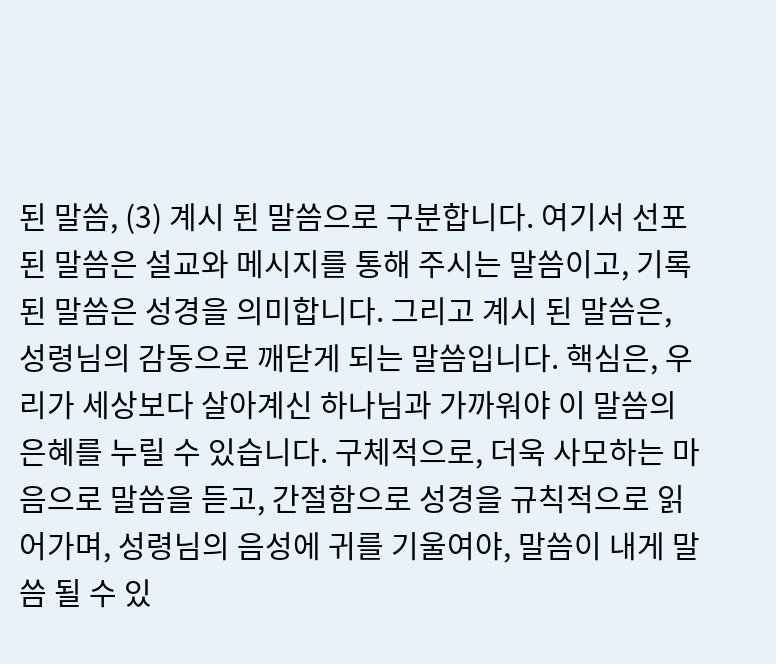된 말씀, (3) 계시 된 말씀으로 구분합니다. 여기서 선포된 말씀은 설교와 메시지를 통해 주시는 말씀이고, 기록된 말씀은 성경을 의미합니다. 그리고 계시 된 말씀은, 성령님의 감동으로 깨닫게 되는 말씀입니다. 핵심은, 우리가 세상보다 살아계신 하나님과 가까워야 이 말씀의 은혜를 누릴 수 있습니다. 구체적으로, 더욱 사모하는 마음으로 말씀을 듣고, 간절함으로 성경을 규칙적으로 읽어가며, 성령님의 음성에 귀를 기울여야, 말씀이 내게 말씀 될 수 있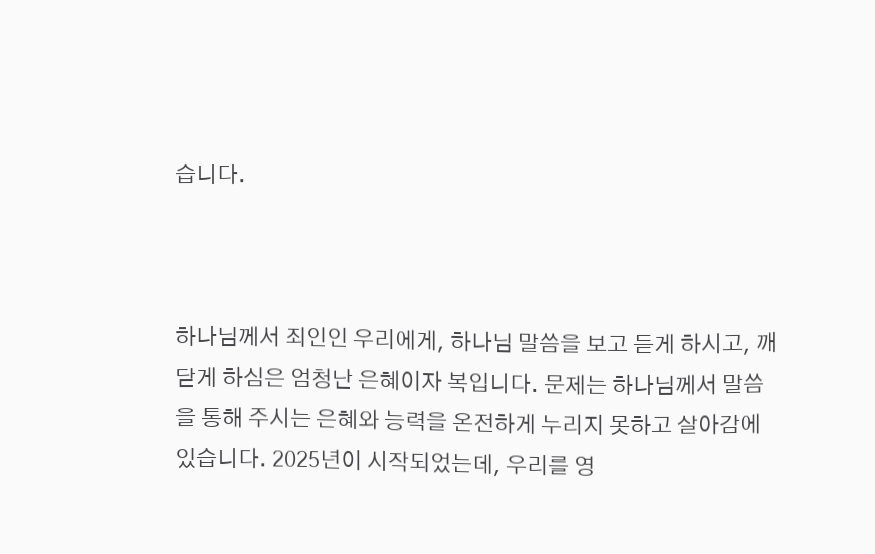습니다.



하나님께서 죄인인 우리에게, 하나님 말씀을 보고 듣게 하시고, 깨닫게 하심은 엄청난 은혜이자 복입니다. 문제는 하나님께서 말씀을 통해 주시는 은혜와 능력을 온전하게 누리지 못하고 살아감에 있습니다. 2025년이 시작되었는데, 우리를 영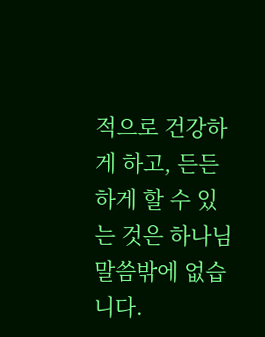적으로 건강하게 하고, 든든하게 할 수 있는 것은 하나님 말씀밖에 없습니다.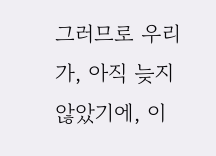그러므로 우리가, 아직 늦지 않았기에, 이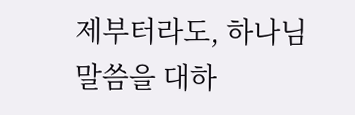제부터라도, 하나님 말씀을 대하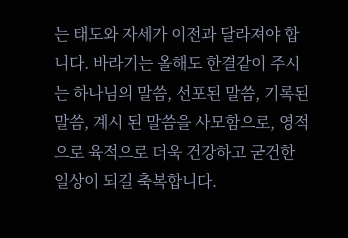는 태도와 자세가 이전과 달라져야 합니다. 바라기는 올해도 한결같이 주시는 하나님의 말씀, 선포된 말씀, 기록된 말씀, 계시 된 말씀을 사모함으로, 영적으로 육적으로 더욱 건강하고 굳건한 일상이 되길 축복합니다.